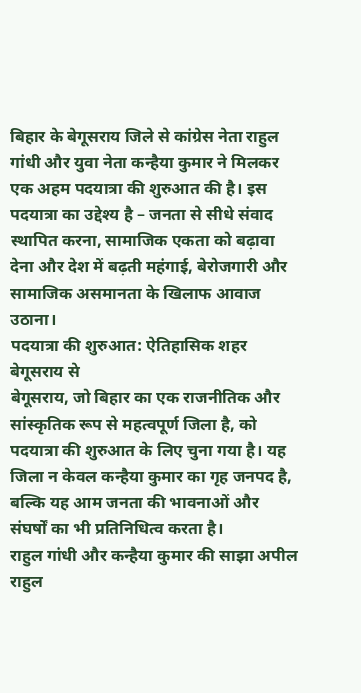बिहार के बेगूसराय जिले से कांग्रेस नेता राहुल गांधी और युवा नेता कन्हैया कुमार ने मिलकर एक अहम पदयात्रा की शुरुआत की है। इस पदयात्रा का उद्देश्य है – जनता से सीधे संवाद स्थापित करना, सामाजिक एकता को बढ़ावा देना और देश में बढ़ती महंगाई, बेरोजगारी और सामाजिक असमानता के खिलाफ आवाज उठाना।
पदयात्रा की शुरुआत: ऐतिहासिक शहर बेगूसराय से
बेगूसराय, जो बिहार का एक राजनीतिक और सांस्कृतिक रूप से महत्वपूर्ण जिला है, को पदयात्रा की शुरुआत के लिए चुना गया है। यह जिला न केवल कन्हैया कुमार का गृह जनपद है, बल्कि यह आम जनता की भावनाओं और संघर्षों का भी प्रतिनिधित्व करता है।
राहुल गांधी और कन्हैया कुमार की साझा अपील
राहुल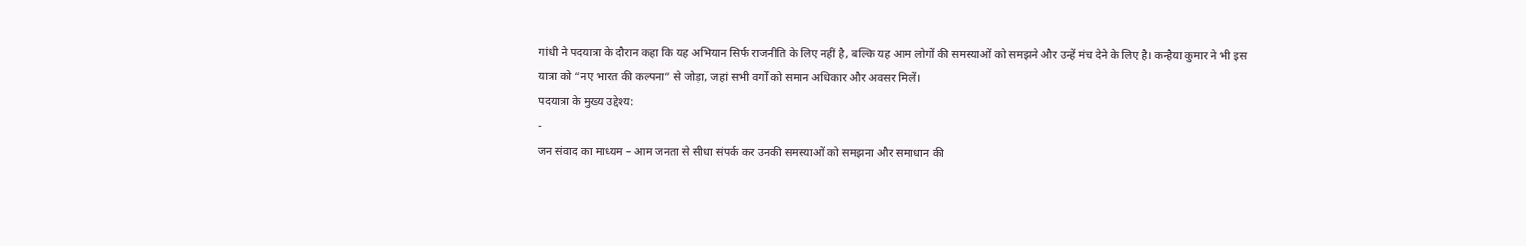गांधी ने पदयात्रा के दौरान कहा कि यह अभियान सिर्फ राजनीति के लिए नहीं है, बल्कि यह आम लोगों की समस्याओं को समझने और उन्हें मंच देने के लिए है। कन्हैया कुमार ने भी इस यात्रा को “नए भारत की कल्पना” से जोड़ा, जहां सभी वर्गों को समान अधिकार और अवसर मिलें।
पदयात्रा के मुख्य उद्देश्य:
-
जन संवाद का माध्यम – आम जनता से सीधा संपर्क कर उनकी समस्याओं को समझना और समाधान की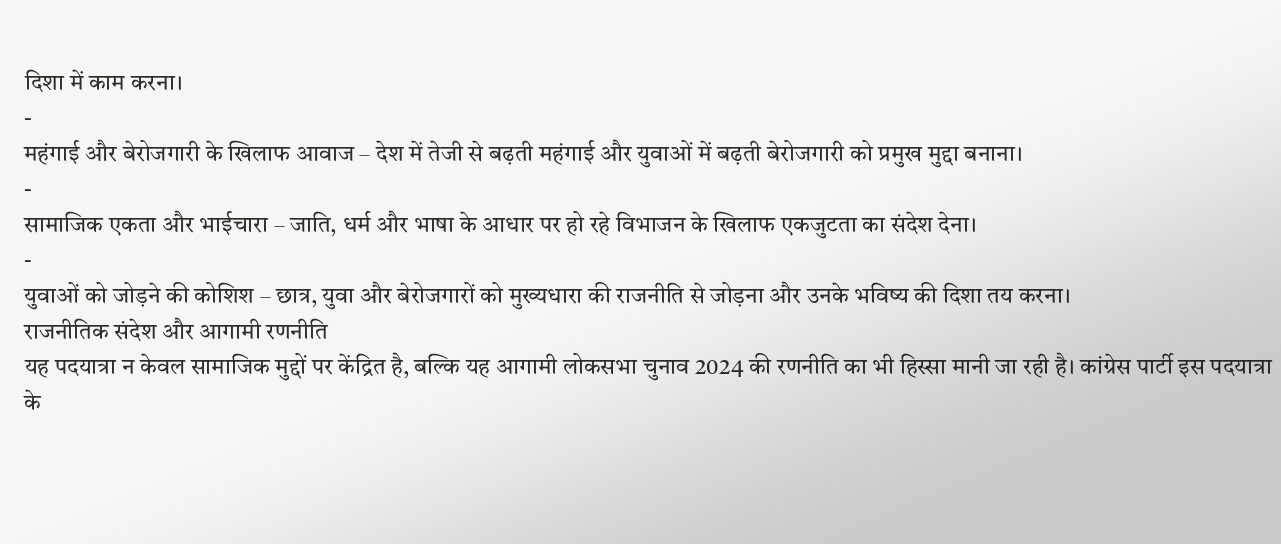दिशा में काम करना।
-
महंगाई और बेरोजगारी के खिलाफ आवाज – देश में तेजी से बढ़ती महंगाई और युवाओं में बढ़ती बेरोजगारी को प्रमुख मुद्दा बनाना।
-
सामाजिक एकता और भाईचारा – जाति, धर्म और भाषा के आधार पर हो रहे विभाजन के खिलाफ एकजुटता का संदेश देना।
-
युवाओं को जोड़ने की कोशिश – छात्र, युवा और बेरोजगारों को मुख्यधारा की राजनीति से जोड़ना और उनके भविष्य की दिशा तय करना।
राजनीतिक संदेश और आगामी रणनीति
यह पदयात्रा न केवल सामाजिक मुद्दों पर केंद्रित है, बल्कि यह आगामी लोकसभा चुनाव 2024 की रणनीति का भी हिस्सा मानी जा रही है। कांग्रेस पार्टी इस पदयात्रा के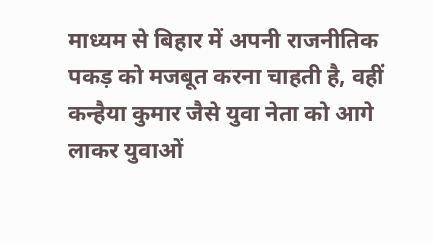माध्यम से बिहार में अपनी राजनीतिक पकड़ को मजबूत करना चाहती है, वहीं कन्हैया कुमार जैसे युवा नेता को आगे लाकर युवाओं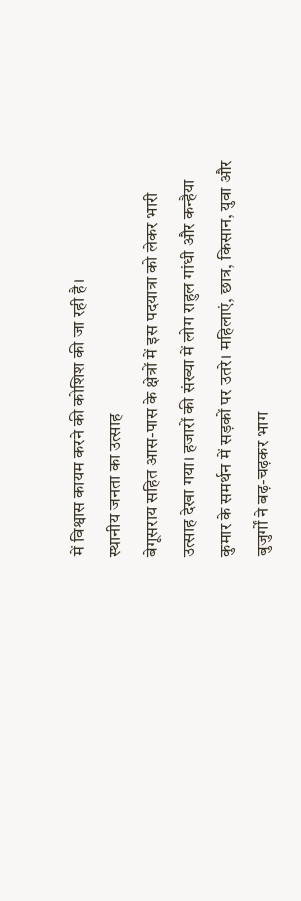में विश्वास कायम करने की कोशिश की जा रही है।
स्थानीय जनता का उत्साह
बेगूसराय सहित आस-पास के क्षेत्रों में इस पदयात्रा को लेकर भारी उत्साह देखा गया। हजारों की संख्या में लोग राहुल गांधी और कन्हैया कुमार के समर्थन में सड़कों पर उतरे। महिलाएं, छात्र, किसान, युवा और बुजुर्गों ने बढ़-चढ़कर भाग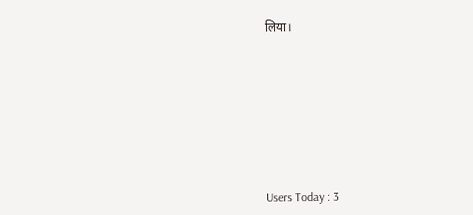लिया।









Users Today : 3